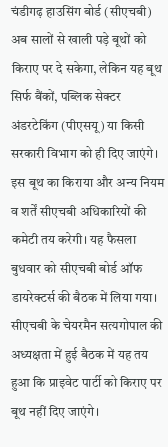चंडीगढ़ हाउसिंग बोर्ड (सीएचबी) अब सालों से खाली पड़े बूथों को किराए पर दे सकेगा, लेकिन यह बूथ सिर्फ बैंकों, पब्लिक सेक्टर अंडरटेकिंग (पीएसयू) या किसी सरकारी विभाग को ही दिए जाएंगे।
इस बूथ का किराया और अन्य नियम व शर्तें सीएचबी अधिकारियों की कमेटी तय करेगी। यह फैसला बुधवार को सीएचबी बोर्ड ऑफ डायरेक्टर्स की बैठक में लिया गया।
सीएचबी के चेयरमैन सत्यगोपाल की अध्यक्षता में हुई बैठक में यह तय हुआ कि प्राइवेट पार्टी को किराए पर बूथ नहीं दिए जाएंगे।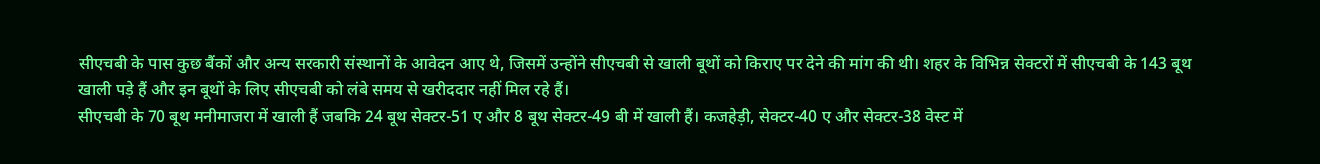सीएचबी के पास कुछ बैंकों और अन्य सरकारी संस्थानों के आवेदन आए थे, जिसमें उन्होंने सीएचबी से खाली बूथों को किराए पर देने की मांग की थी। शहर के विभिन्न सेक्टरों में सीएचबी के 143 बूथ खाली पड़े हैं और इन बूथों के लिए सीएचबी को लंबे समय से खरीददार नहीं मिल रहे हैं।
सीएचबी के 70 बूथ मनीमाजरा में खाली हैं जबकि 24 बूथ सेक्टर-51 ए और 8 बूथ सेक्टर-49 बी में खाली हैं। कजहेड़ी, सेक्टर-40 ए और सेक्टर-38 वेस्ट में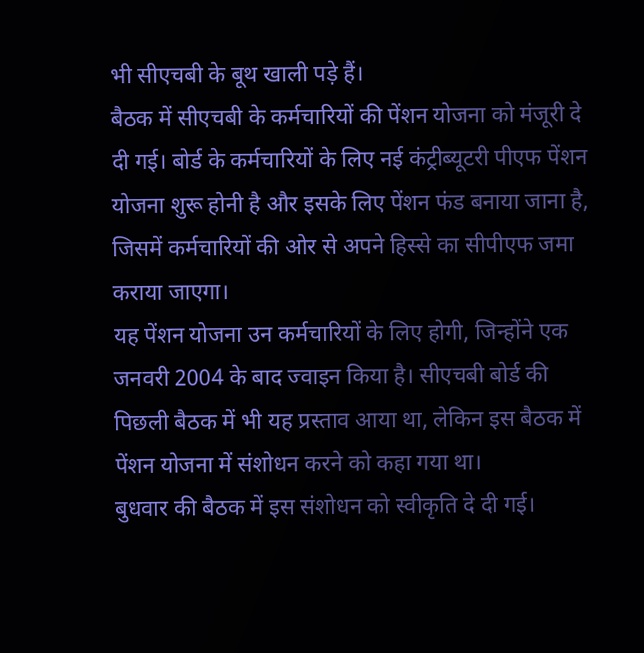भी सीएचबी के बूथ खाली पड़े हैं।
बैठक में सीएचबी के कर्मचारियों की पेंशन योजना को मंजूरी दे दी गई। बोर्ड के कर्मचारियों के लिए नई कंट्रीब्यूटरी पीएफ पेंशन योजना शुरू होनी है और इसके लिए पेंशन फंड बनाया जाना है, जिसमें कर्मचारियों की ओर से अपने हिस्से का सीपीएफ जमा कराया जाएगा।
यह पेंशन योजना उन कर्मचारियों के लिए होगी, जिन्होंने एक जनवरी 2004 के बाद ज्वाइन किया है। सीएचबी बोर्ड की पिछली बैठक में भी यह प्रस्ताव आया था, लेकिन इस बैठक में पेंशन योजना में संशोधन करने को कहा गया था।
बुधवार की बैठक में इस संशोधन को स्वीकृति दे दी गई।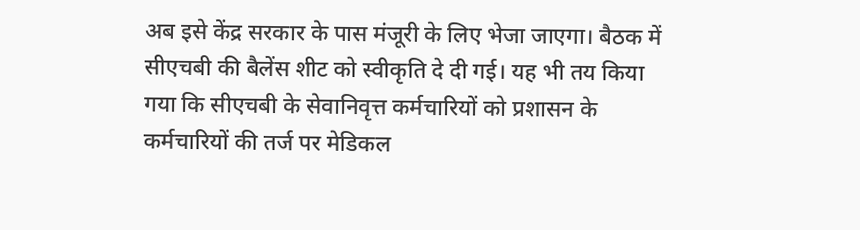अब इसे केंद्र सरकार के पास मंजूरी के लिए भेजा जाएगा। बैठक में सीएचबी की बैलेंस शीट को स्वीकृति दे दी गई। यह भी तय किया गया कि सीएचबी के सेवानिवृत्त कर्मचारियों को प्रशासन के कर्मचारियों की तर्ज पर मेडिकल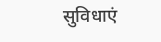सुविधाएं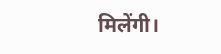मिलेंगी।